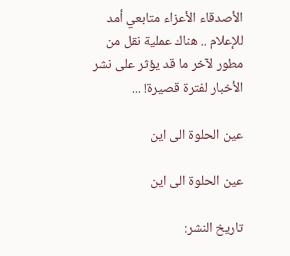الأصدقاء الأعزاء متابعي أمد للإعلام .. هناك عملية نقل من مطور لآخر ما قد يؤثر على نشر الأخبار لفترة قصيرة! ...

عين الحلوة الى اين

عين الحلوة الى اين

تاريخ النشر: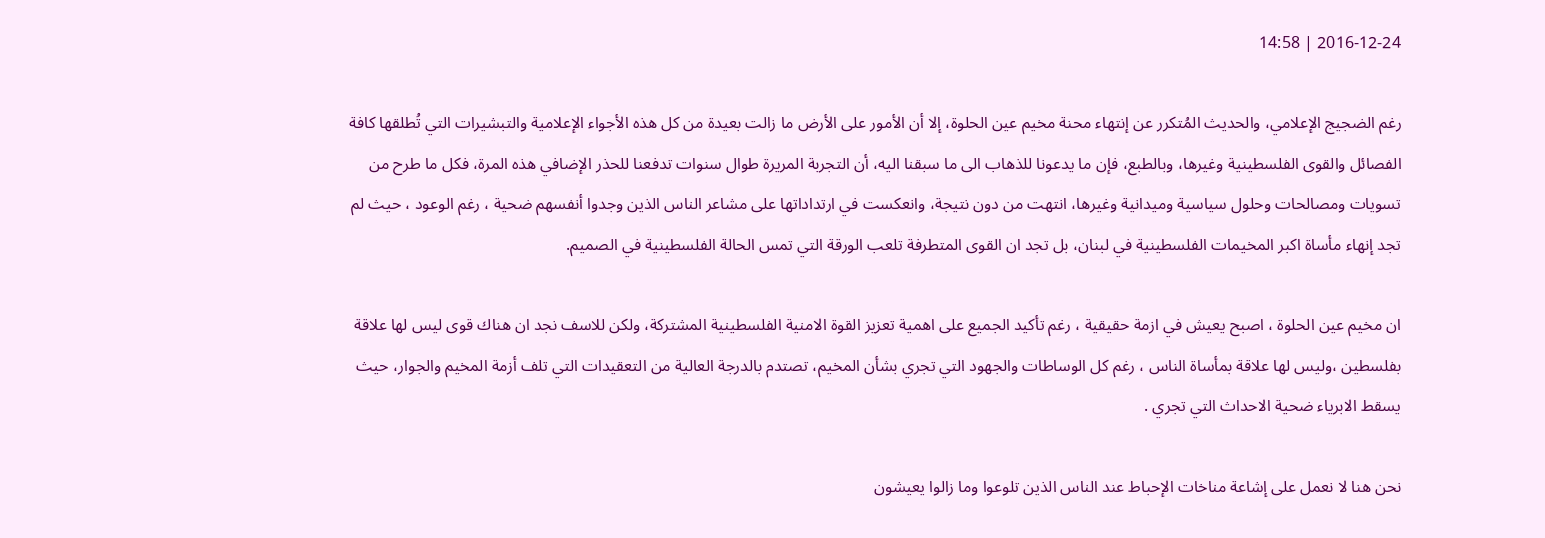2016-12-24 | 14:58

رغم الضجيج الإعلامي، والحديث المُتكرر عن إنتهاء محنة مخيم عين الحلوة، إلا أن الأمور على الأرض ما زالت بعيدة من كل هذه الأجواء الإعلامية والتبشيرات التي تُطلقها كافة الفصائل والقوى الفلسطينية وغيرها، وبالطبع، فإن ما يدعونا للذهاب الى ما سبقنا اليه، أن التجربة المريرة طوال سنوات تدفعنا للحذر الإضافي هذه المرة، فكل ما طرح من تسويات ومصالحات وحلول سياسية وميدانية وغيرها، انتهت من دون نتيجة، وانعكست في ارتداداتها على مشاعر الناس الذين وجدوا أنفسهم ضحية ، رغم الوعود ، حيث لم تجد إنهاء مأساة اكبر المخيمات الفلسطينية في لبنان، بل تجد ان القوى المتطرفة تلعب الورقة التي تمس الحالة الفلسطينية في الصميم.

ان مخيم عين الحلوة ، اصبح يعيش في ازمة حقيقية ، رغم تأكيد الجميع على اهمية تعزيز القوة الامنية الفلسطينية المشتركة، ولكن للاسف نجد ان هناك قوى ليس لها علاقة بفلسطين ،وليس لها علاقة بمأساة الناس ، رغم كل الوساطات والجهود التي تجري بشأن المخيم، تصتدم بالدرجة العالية من التعقيدات التي تلف أزمة المخيم والجوار، حيث يسقط الابرياء ضحية الاحداث التي تجري .

نحن هنا لا نعمل على إشاعة مناخات الإحباط عند الناس الذين تلوعوا وما زالوا يعيشون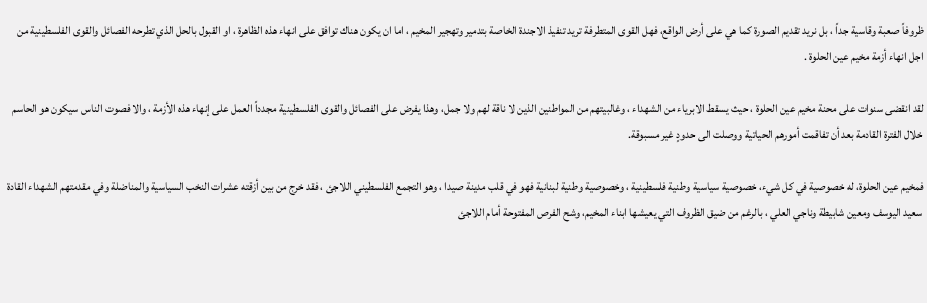ظروفاً صعبة وقاسية جداً ، بل نريد تقديم الصورة كما هي على أرض الواقع، فهل القوى المتطرفة تريد تنفيذ الاجندة الخاصة بتدمير وتهجير المخيم ، اما ان يكون هناك توافق على انهاء هذه الظاهرة ، او القبول بالحل الذي تطرحه الفصائل والقوى الفلسطينية من اجل انهاء أزمة مخيم عين الحلوة .

لقد انقضى سنوات على محنة مخيم عين الحلوة ، حيث يسقط الابرياء من الشهداء ، وغالبيتهم من المواطنين الذين لا ناقة لهم ولا جمل، وهذا يفرض على الفصائل والقوى الفلسطينية مجدداً العمل على إنهاء هذه الأزمة ، والا فصوت الناس سيكون هو الحاسم خلال الفترة القادمة بعد أن تفاقمت أمورهم الحياتية ووصلت الى حدودٍ غير مسبوقة.

فمخيم عين الحلوة، له خصوصية في كل شيء، خصوصية سياسية وطنية فلسطينية ، وخصوصية وطنية لبنانية فهو في قلب مدينة صيدا ، وهو التجمع الفلسطيني اللاجئ ، فقد خرج من بين أزقته عشرات النخب السياسية والمناضلة وفي مقدمتهم الشهداء القادة سعيد اليوسف ومعين شابيطة وناجي العلي ، بالرغم من ضيق الظروف التي يعيشها ابناء المخيم، وشح الفرص المفتوحة أمام اللاجئ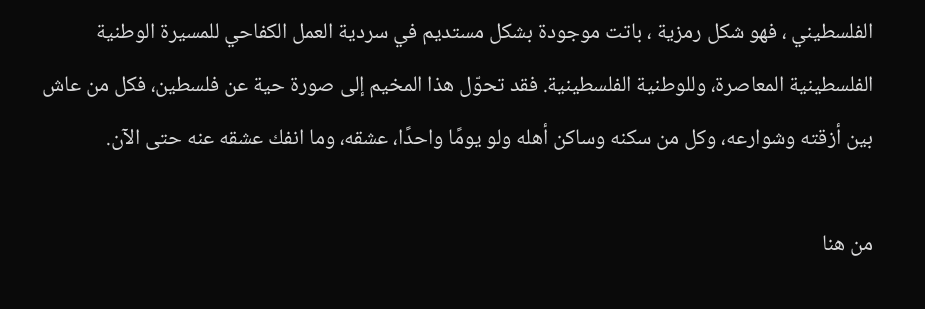الفلسطيني ، فهو شكل رمزية ، باتت موجودة بشكل مستديم في سردية العمل الكفاحي للمسيرة الوطنية الفلسطينية المعاصرة، وللوطنية الفلسطينية. فقد تحوّل هذا المخيم إلى صورة حية عن فلسطين، فكل من عاش بين أزقته وشوارعه، وكل من سكنه وساكن أهله ولو يومًا واحدًا، عشقه، وما انفك عشقه عنه حتى الآن.

من هنا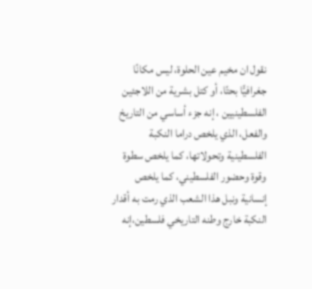نقول ان مخيم عين الحلوة، ليس مكانًا جغرافيًّا بحتًا، أو كتل بشرية من اللاجئين الفلسطينيين ، إنه جزء أساسي من التاريخ والفعل، الذي يلخص دراما النكبة الفلسطينية وتحولاتها، كما يلخص سطوة وقوة وحضور الفلسطيني، كما يلخص إنسانية ونبل هذا الشعب الذي رمت به أقدار النكبة خارج وطنه التاريخي فلسطين،إنه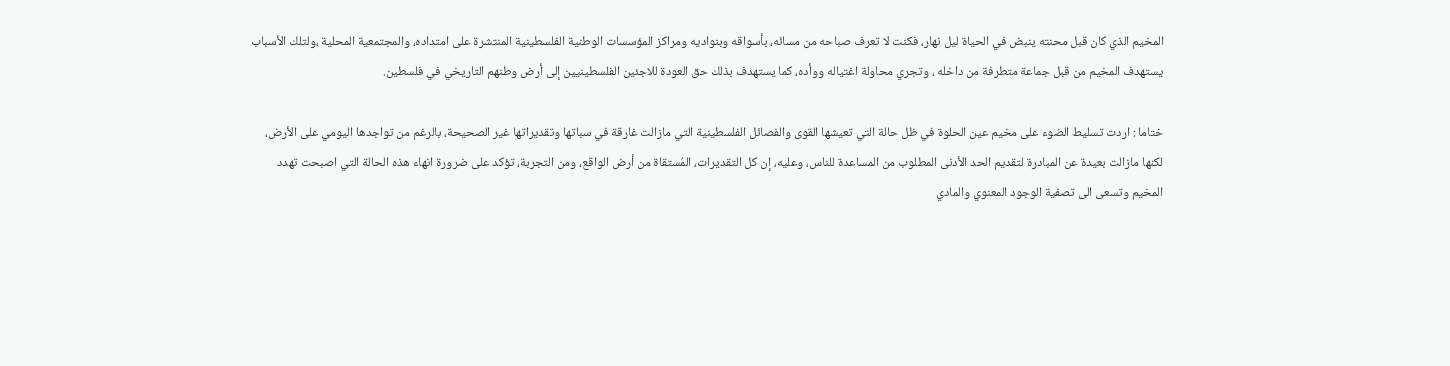المخيم الذي كان قبل محنته ينبض في الحياة ليل نهار، فكنت لا تعرف صباحه من مسائه، بأسواقه وبنواديه ومراكز المؤسسات الوطنية الفلسطينية المنتشرة على امتداده، والمجتمعية المحلية ،ولتلك الأسباب يستهدف المخيم من قبل جماعة متطرفة من داخله ، وتجري محاولة اغتياله ووأده، كما يستهدف بذلك حق العودة للاجئين الفلسطينيين إلى أرض وطنهم التاريخي في فلسطين.

ختاما : اردت تسليط الضوء على مخيم عين الحلوة في ظل حالة التي تعيشها القوى والفصائل الفلسطينية التي مازالت غارقة في سباتها وتقديراتها غير الصحيحة، بالرغم من تواجدها اليومي على الأرض، لكنها مازالت بعيدة عن المبادرة لتقديم الحد الأدنى المطلوب من المساعدة للناس، وعليه، إن كل التقديرات، المُستقاة من أرض الواقع، ومن التجربة، تؤكد على ضرورة انهاء هذه الحالة التي اصبحت تهدد المخيم وتسعى الى تصفية الوجود المعنوي والمادي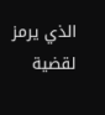الذي يرمز لقضية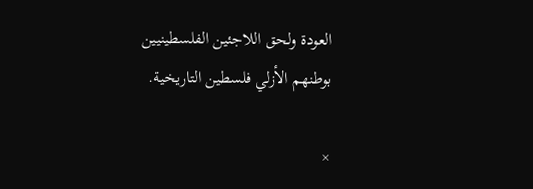العودة ولحق اللاجئين الفلسطينيين بوطنهم الأزلي فلسطين التاريخية.

×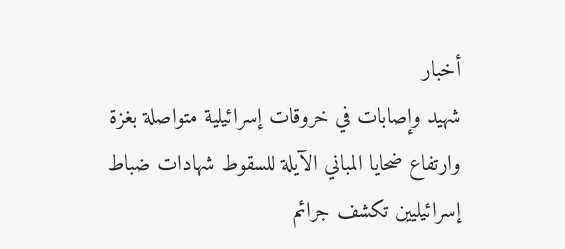أخبار
شهيد وإصابات في خروقات إسرائيلية متواصلة بغزة وارتفاع ضحايا المباني الآيلة للسقوط شهادات ضباط إسرائيليين تكشف جرائم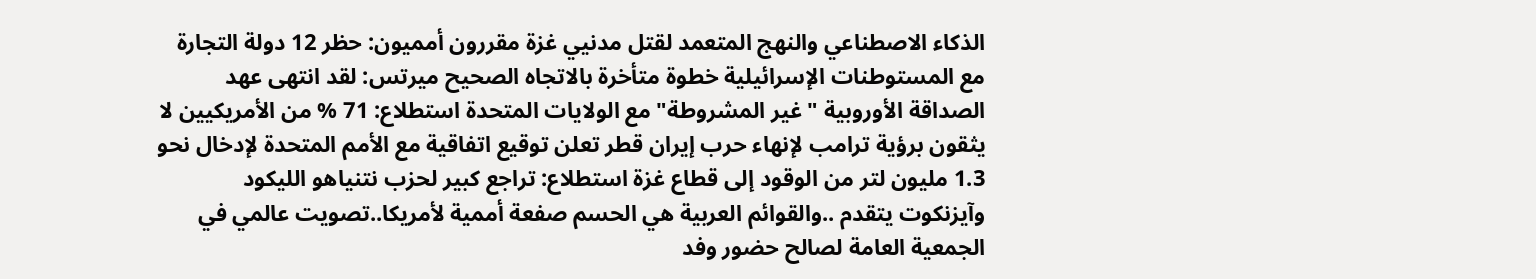الذكاء الاصطناعي والنهج المتعمد لقتل مدنيي غزة مقررون أمميون: حظر 12 دولة التجارة مع المستوطنات الإسرائيلية خطوة متأخرة بالاتجاه الصحيح ميرتس: لقد انتهى عهد الصداقة الأوروبية "غير المشروطة" مع الولايات المتحدة استطلاع: 71 % من الأمريكيين لا يثقون برؤية ترامب لإنهاء حرب إيران قطر تعلن توقيع اتفاقية مع الأمم المتحدة لإدخال نحو 1.3 مليون لتر من الوقود إلى قطاع غزة استطلاع: تراجع كبير لحزب نتنياهو الليكود وآيزنكوت يتقدم ..والقوائم العربية هي الحسم صفعة أممية لأمريكا..تصويت عالمي في الجمعية العامة لصالح حضور وفد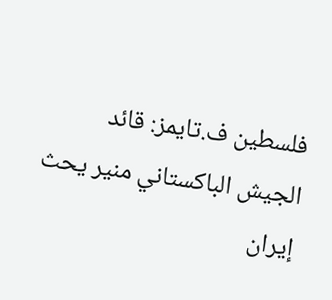فلسطين ف.تايمز: قائد الجيش الباكستاني منير يحث إيران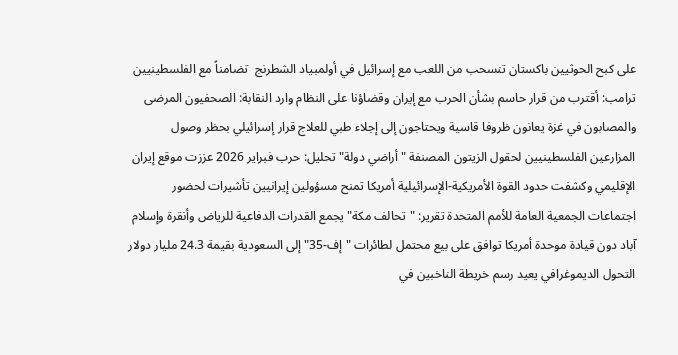على كبح الحوثيين باكستان تنسحب من اللعب مع إسرائيل في أولمبياد الشطرنج  تضامناً مع الفلسطينيين ترامب: أقترب من قرار حاسم بشأن الحرب مع إيران وقضاؤنا على النظام وارد النقابة: الصحفيون المرضى والمصابون في غزة يعانون ظروفا قاسية ويحتاجون إلى إجلاء طبي للعلاج قرار إسرائيلي بحظر وصول المزارعين الفلسطينيين لحقول الزيتون المصنفة "أراضي دولة" تحليل: حرب فبراير 2026 عززت موقع إيران الإقليمي وكشفت حدود القوة الأمريكية-الإسرائيلية أمريكا تمنح مسؤولين إيرانيين تأشيرات لحضور اجتماعات الجمعية العامة للأمم المتحدة تقرير: "تحالف مكة" يجمع القدرات الدفاعية للرياض وأنقرة وإسلام آباد دون قيادة موحدة أمريكا توافق على بيع محتمل لطائرات "إف-35" إلى السعودية بقيمة 24.3 مليار دولار التحول الديموغرافي يعيد رسم خريطة الناخبين في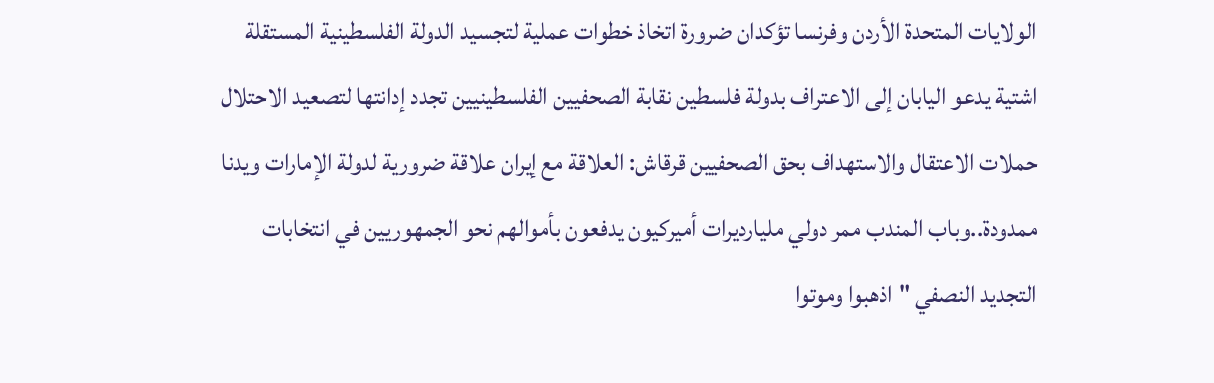الولايات المتحدة الأردن وفرنسا تؤكدان ضرورة اتخاذ خطوات عملية لتجسيد الدولة الفلسطينية المستقلة اشتية يدعو اليابان إلى الاعتراف بدولة فلسطين نقابة الصحفيين الفلسطينيين تجدد إدانتها لتصعيد الاحتلال حملات الاعتقال والاستهداف بحق الصحفيين قرقاش: العلاقة مع إيران علاقة ضرورية لدولة الإمارات ويدنا ممدودة..وباب المندب ممر دولي مليارديرات أميركيون يدفعون بأموالهم نحو الجمهوريين في انتخابات التجديد النصفي "اذهبوا وموتوا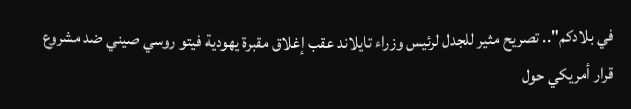في بلادكم".. تصريح مثير للجدل لرئيس وزراء تايلاند عقب إغلاق مقبرة يهودية فيتو روسي صيني ضد مشروع قرار أمريكي حول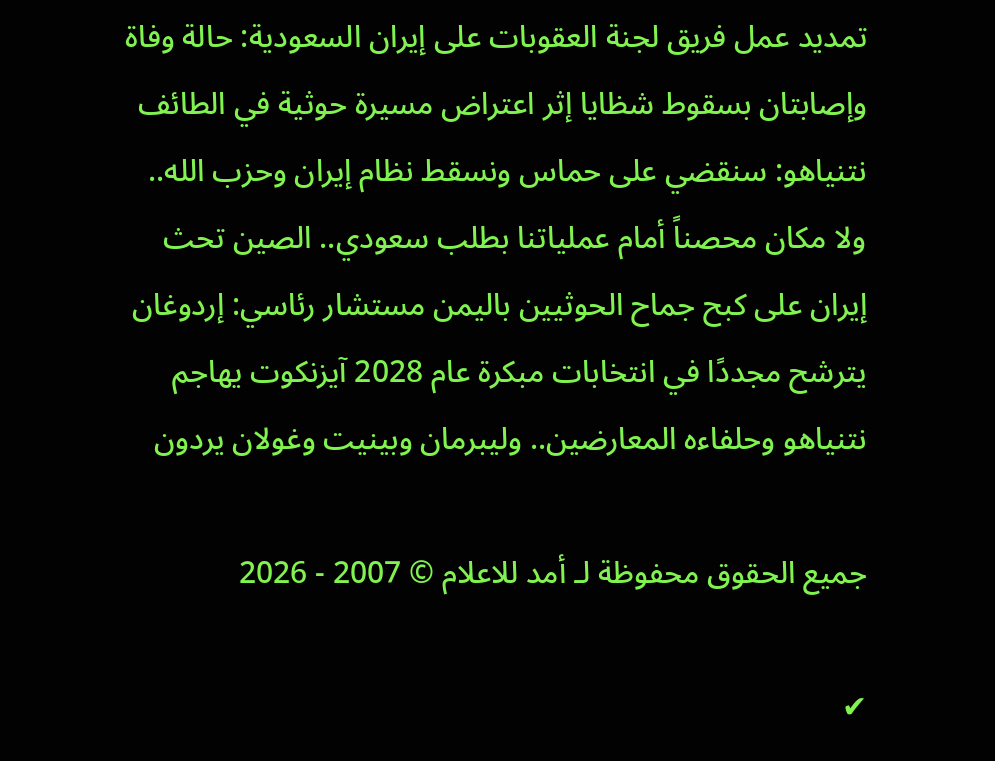تمديد عمل فريق لجنة العقوبات على إيران السعودية: حالة وفاة وإصابتان بسقوط شظايا إثر اعتراض مسيرة حوثية في الطائف نتنياهو: سنقضي على حماس ونسقط نظام إيران وحزب الله.. ولا مكان محصناً أمام عملياتنا بطلب سعودي.. الصين تحث إيران على كبح جماح الحوثيين باليمن مستشار رئاسي: إردوغان يترشح مجددًا في انتخابات مبكرة عام 2028 آيزنكوت يهاجم نتنياهو وحلفاءه المعارضين.. وليبرمان وبينيت وغولان يردون

جميع الحقوق محفوظة لـ أمد للاعلام © 2007 - 2026

✔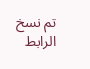تم نسخ الرابط